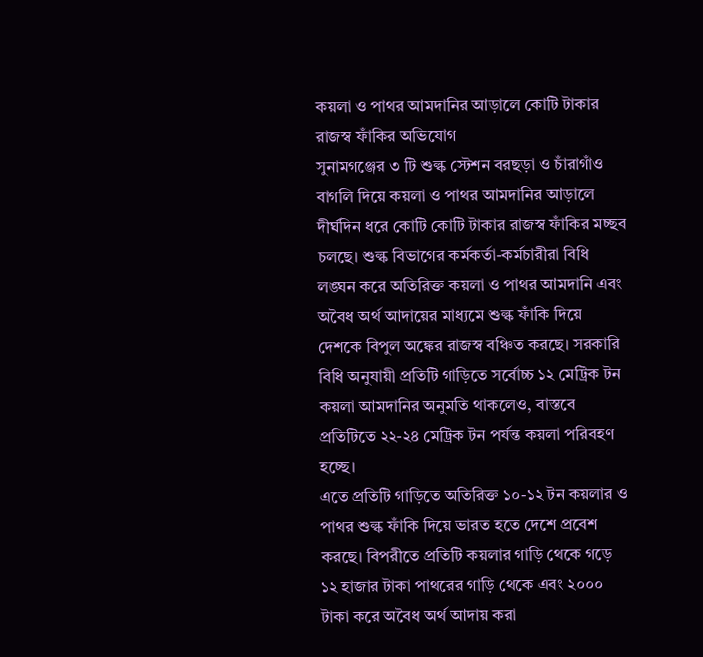কয়লা ও পাথর আমদানির আড়ালে কোটি টাকার রাজস্ব ফাঁকির অভিযোগ
সুনামগঞ্জের ৩ টি শুল্ক স্টেশন বরছড়া ও চাঁরাগাঁও বাগলি দিয়ে কয়লা ও পাথর আমদানির আড়ালে দীর্ঘদিন ধরে কোটি কোটি টাকার রাজস্ব ফাঁকির মচ্ছব চলছে। শুল্ক বিভাগের কর্মকর্তা-কর্মচারীরা বিধি লঙ্ঘন করে অতিরিক্ত কয়লা ও পাথর আমদানি এবং অবৈধ অর্থ আদায়ের মাধ্যমে শুল্ক ফাঁকি দিয়ে দেশকে বিপুল অঙ্কের রাজস্ব বঞ্চিত করছে। সরকারি বিধি অনুযায়ী প্রতিটি গাড়িতে সর্বোচ্চ ১২ মেট্রিক টন কয়লা আমদানির অনুমতি থাকলেও, বাস্তবে প্রতিটিতে ২২-২৪ মেট্রিক টন পর্যন্ত কয়লা পরিবহণ হচ্ছে।
এতে প্রতিটি গাড়িতে অতিরিক্ত ১০-১২ টন কয়লার ও পাথর শুল্ক ফাঁকি দিয়ে ভারত হতে দেশে প্রবেশ করছে। বিপরীতে প্রতিটি কয়লার গাড়ি থেকে গড়ে ১২ হাজার টাকা পাথরের গাড়ি থেকে এবং ২০০০ টাকা করে অবৈধ অর্থ আদায় করা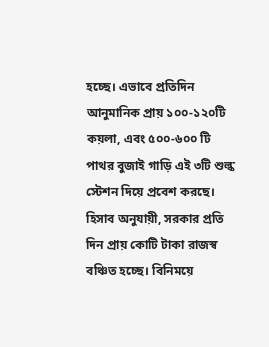হচ্ছে। এভাবে প্রতিদিন আনুমানিক প্রায় ১০০-১২০টি কয়লা, এবং ৫০০-৬০০ টি পাথর বুজাই গাড়ি এই ৩টি শুল্ক স্টেশন দিয়ে প্রবেশ করছে। হিসাব অনুযায়ী, সরকার প্রতি দিন প্রায় কোটি টাকা রাজস্ব বঞ্চিত হচ্ছে। বিনিময়ে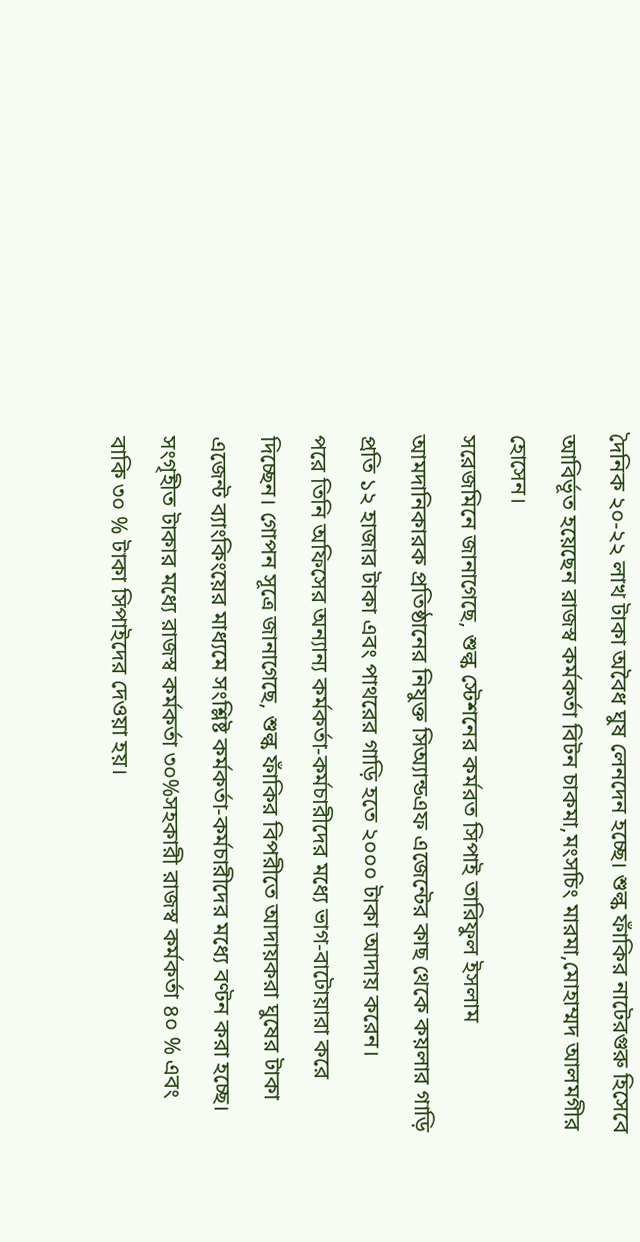দৈনিক ২০-২২ লাখ টাকা অবৈধ ঘুষ লেনদেন হচ্ছে। শুল্ক ফাঁকির নাটেরগুরু হিসেবে আবির্ভূত হয়েছেন রাজস্ব কর্মকর্তা বিটন চাকমা,মংসচিং মারমা,মোহাম্মদ আলমগীর হোসেন।
সরেজমিনে জানাগেছে, শুল্ক স্টেশনের কর্মরত সিপাই তারিফুল ইসলাম আমদানিকারক প্রতিষ্ঠানের নিযুক্ত সিঅ্যান্ডএফ এজেন্টের কাছ থেকে কয়লার গাড়ি প্রতি ১২ হাজার টাকা এবং পাথরের গাড়ি হতে ২০০০ টাকা আদায় করেন।
পরে তিনি অফিসের অন্যান্য কর্মকর্তা-কর্মচারীদের মধ্যে ভাগ-বাটোয়ারা করে দিচ্ছেন। গোপন সূত্রে জানাগেছে, শুল্ক ফাঁকির বিপরীতে আদায়করা ঘুষের টাকা এজেন্ট ব্যাংকিংয়ের মাধ্যমে সংশ্লিষ্ট কর্মকর্তা-কর্মচারীদের মধ্যে বণ্টন করা হচ্ছে। সংগৃহীত টাকার মধ্যে রাজস্ব কর্মকর্তা ৩০%সহকারী রাজস্ব কর্মকর্তা ৪০ % এবং বাকি ৩০ % টাকা সিপাইদের দেওয়া হয়।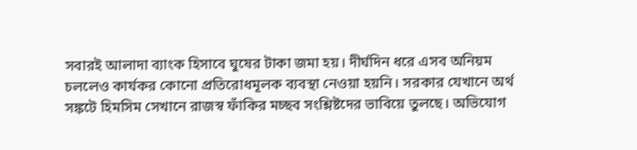সবারই আলাদা ব্যাংক হিসাবে ঘুষের টাকা জমা হয়। দীর্ঘদিন ধরে এসব অনিয়ম চললেও কার্যকর কোনো প্রতিরোধমূলক ব্যবস্থা নেওয়া হয়নি। সরকার যেখানে অর্থ সঙ্কটে হিমসিম সেখানে রাজস্ব ফাঁকির মচ্ছব সংশ্লিষ্টদের ভাবিয়ে তুলছে। অভিযোগ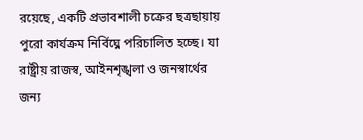রয়েছে, একটি প্রভাবশালী চক্রের ছত্রছায়ায় পুরো কার্যক্রম নির্বিঘ্নে পরিচালিত হচ্ছে। যা রাষ্ট্রীয় রাজস্ব, আইনশৃঙ্খলা ও জনস্বার্থের জন্য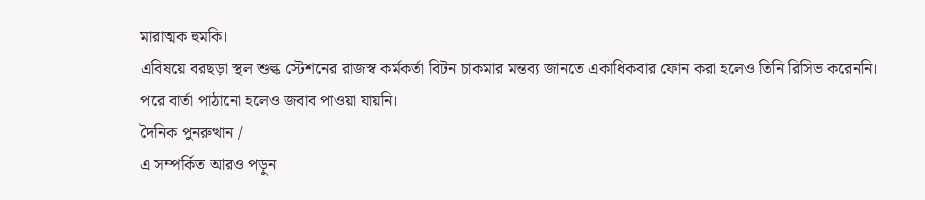মারাত্মক হুমকি।
এবিষয়ে বরছড়া স্থল শুল্ক স্টেশনের রাজস্ব কর্মকর্তা বিটন চাকমার মন্তব্য জানতে একাধিকবার ফোন করা হলেও তিনি রিসিভ করেননি। পরে বার্তা পাঠানো হলেও জবাব পাওয়া যায়নি।
দৈনিক পুনরুত্থান /
এ সম্পর্কিত আরও পড়ুন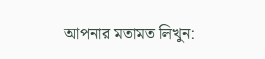আপনার মতামত লিখুন: